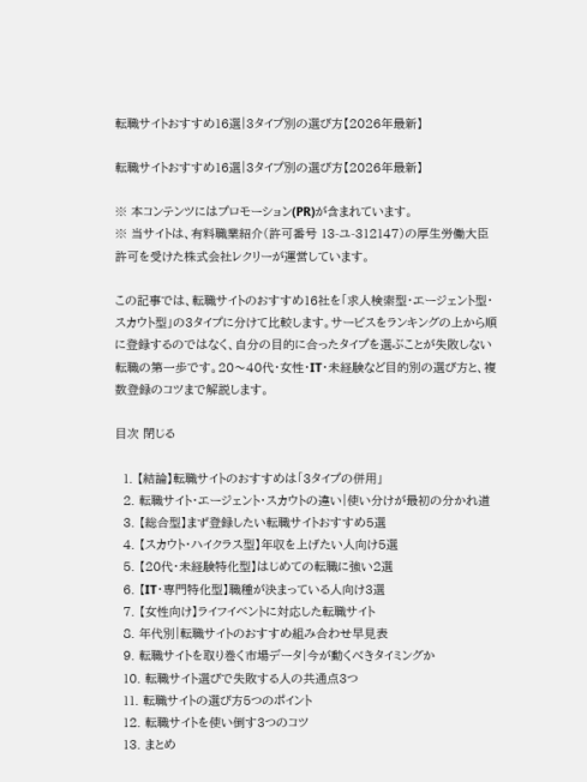転職サイトおすすめ16選|3タイプ別の選び方【2026年最新】

転職サイトおすすめ16選|3タイプ別の選び方【2026年最新】

※ 本コンテンツにはプロモーション(PR)が含まれています。
※ 当サイトは、有料職業紹介(許可番号 13-ユ-312147)の厚生労働大臣許可を受けた株式会社レクリーが運営しています。

この記事では、転職サイトのおすすめ16社を「求人検索型・エージェント型・スカウト型」の3タイプに分けて比較します。サービスをランキングの上から順に登録するのではなく、自分の目的に合ったタイプを選ぶことが失敗しない転職の第一歩です。20〜40代・女性・IT・未経験など目的別の選び方と、複数登録のコツまで解説します。

目次 閉じる

  1. 【結論】転職サイトのおすすめは「3タイプの併用」
  2. 転職サイト・エージェント・スカウトの違い|使い分けが最初の分かれ道
  3. 【総合型】まず登録したい転職サイトおすすめ5選
  4. 【スカウト・ハイクラス型】年収を上げたい人向け5選
  5. 【20代・未経験特化型】はじめての転職に強い2選
  6. 【IT・専門特化型】職種が決まっている人向け3選
  7. 【女性向け】ライフイベントに対応した転職サイト
  8. 年代別|転職サイトのおすすめ組み合わせ早見表
  9. 転職サイトを取り巻く市場データ|今が動くべきタイミングか
  10. 転職サイト選びで失敗する人の共通点3つ
  11. 転職サイトの選び方5つのポイント
  12. 転職サイトを使い倒す3つのコツ
  13. まとめ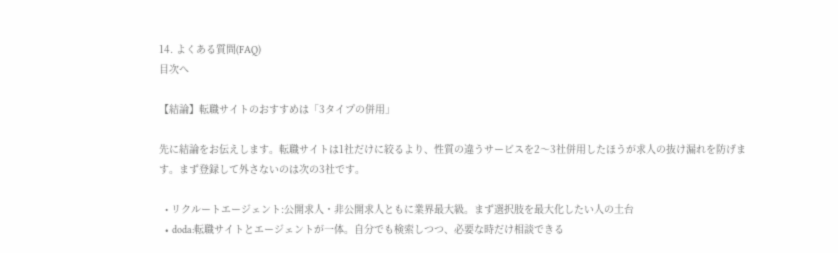14. よくある質問(FAQ)
目次へ

【結論】転職サイトのおすすめは「3タイプの併用」

先に結論をお伝えします。転職サイトは1社だけに絞るより、性質の違うサービスを2〜3社併用したほうが求人の抜け漏れを防げます。まず登録して外さないのは次の3社です。

  • リクルートエージェント:公開求人・非公開求人ともに業界最大級。まず選択肢を最大化したい人の土台
  • doda:転職サイトとエージェントが一体。自分でも検索しつつ、必要な時だけ相談できる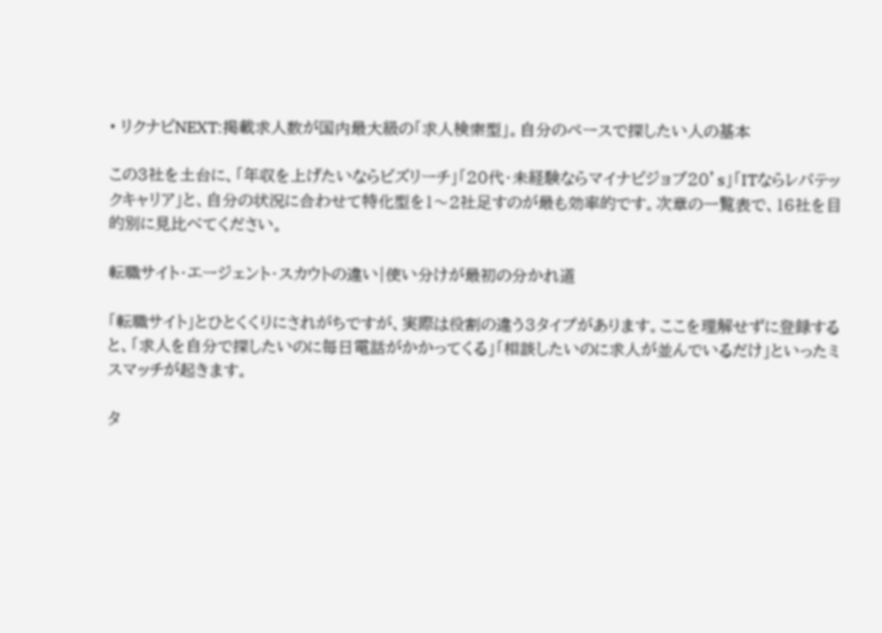• リクナビNEXT:掲載求人数が国内最大級の「求人検索型」。自分のペースで探したい人の基本

この3社を土台に、「年収を上げたいならビズリーチ」「20代・未経験ならマイナビジョブ20’s」「ITならレバテックキャリア」と、自分の状況に合わせて特化型を1〜2社足すのが最も効率的です。次章の一覧表で、16社を目的別に見比べてください。

転職サイト・エージェント・スカウトの違い|使い分けが最初の分かれ道

「転職サイト」とひとくくりにされがちですが、実際は役割の違う3タイプがあります。ここを理解せずに登録すると、「求人を自分で探したいのに毎日電話がかかってくる」「相談したいのに求人が並んでいるだけ」といったミスマッチが起きます。

タ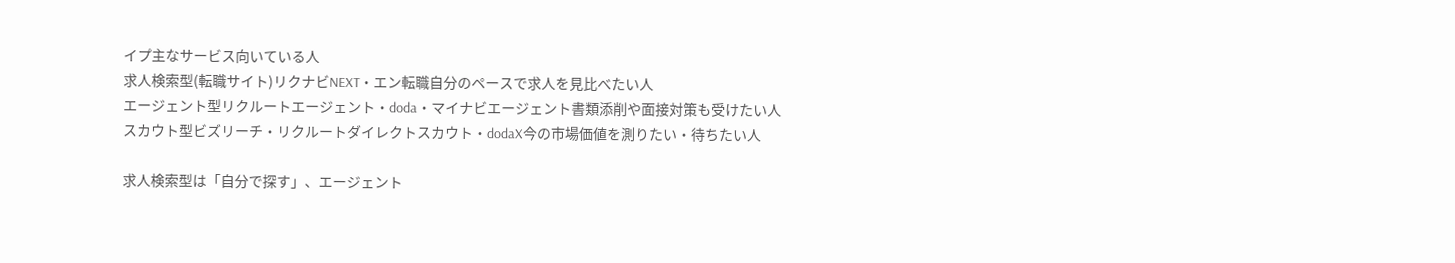イプ主なサービス向いている人
求人検索型(転職サイト)リクナビNEXT・エン転職自分のペースで求人を見比べたい人
エージェント型リクルートエージェント・doda・マイナビエージェント書類添削や面接対策も受けたい人
スカウト型ビズリーチ・リクルートダイレクトスカウト・dodaX今の市場価値を測りたい・待ちたい人

求人検索型は「自分で探す」、エージェント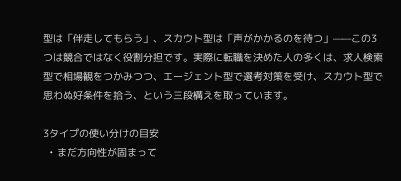型は「伴走してもらう」、スカウト型は「声がかかるのを待つ」——この3つは競合ではなく役割分担です。実際に転職を決めた人の多くは、求人検索型で相場観をつかみつつ、エージェント型で選考対策を受け、スカウト型で思わぬ好条件を拾う、という三段構えを取っています。

3タイプの使い分けの目安
  • まだ方向性が固まって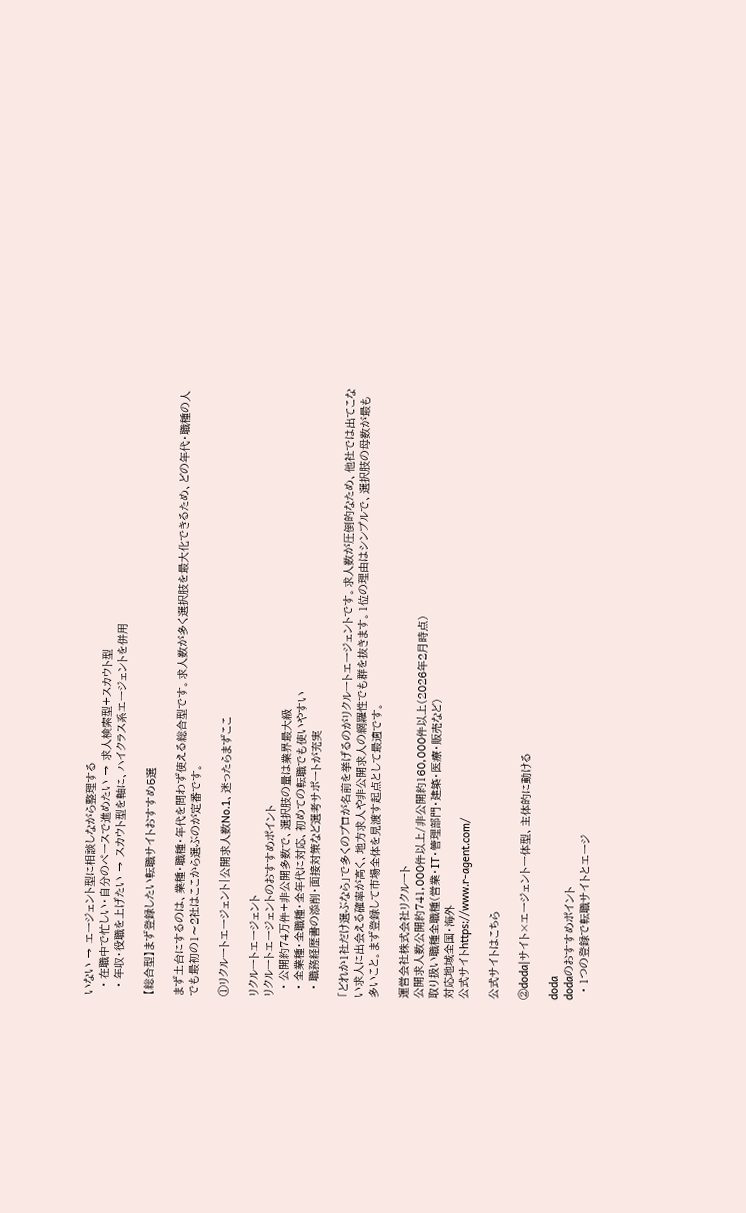いない → エージェント型に相談しながら整理する
  • 在職中で忙しい・自分のペースで進めたい → 求人検索型+スカウト型
  • 年収・役職を上げたい → スカウト型を軸に、ハイクラス系エージェントを併用

【総合型】まず登録したい転職サイトおすすめ5選

まず土台にするのは、業種・職種・年代を問わず使える総合型です。求人数が多く選択肢を最大化できるため、どの年代・職種の人でも最初の1〜2社はここから選ぶのが定番です。

①リクルートエージェント|公開求人数No.1、迷ったらまずここ

リクルートエージェント
リクルートエージェントのおすすめポイント
  • 公開約74万件+非公開多数で、選択肢の量は業界最大級
  • 全業種・全職種・全年代に対応、初めての転職でも使いやすい
  • 職務経歴書の添削・面接対策など選考サポートが充実

「どれか1社だけ選ぶなら」で多くのプロが名前を挙げるのがリクルートエージェントです。求人数が圧倒的なため、他社では出てこない求人に出会える確率が高く、地方求人や非公開求人の網羅性でも群を抜きます。1位の理由はシンプルで、選択肢の母数が最も多いこと。まず登録して市場全体を見渡す起点として最適です。

運営会社株式会社リクルート
公開求人数公開約741,000件以上/非公開約160,000件以上(2026年2月時点)
取り扱い職種全職種(営業・IT・管理部門・建築・医療・販売など)
対応地域全国・海外
公式サイトhttps://www.r-agent.com/

公式サイトはこちら

②doda|サイト×エージェント一体型、主体的に動ける

doda
dodaのおすすめポイント
  • 1つの登録で転職サイトとエージ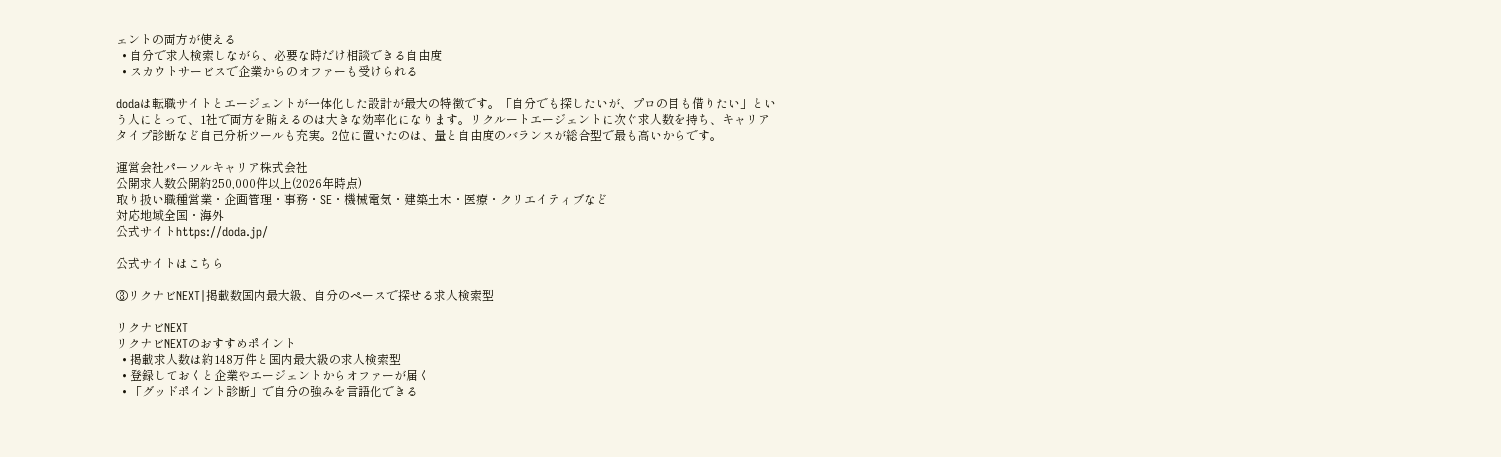ェントの両方が使える
  • 自分で求人検索しながら、必要な時だけ相談できる自由度
  • スカウトサービスで企業からのオファーも受けられる

dodaは転職サイトとエージェントが一体化した設計が最大の特徴です。「自分でも探したいが、プロの目も借りたい」という人にとって、1社で両方を賄えるのは大きな効率化になります。リクルートエージェントに次ぐ求人数を持ち、キャリアタイプ診断など自己分析ツールも充実。2位に置いたのは、量と自由度のバランスが総合型で最も高いからです。

運営会社パーソルキャリア株式会社
公開求人数公開約250,000件以上(2026年時点)
取り扱い職種営業・企画管理・事務・SE・機械電気・建築土木・医療・クリエイティブなど
対応地域全国・海外
公式サイトhttps://doda.jp/

公式サイトはこちら

③リクナビNEXT|掲載数国内最大級、自分のペースで探せる求人検索型

リクナビNEXT
リクナビNEXTのおすすめポイント
  • 掲載求人数は約148万件と国内最大級の求人検索型
  • 登録しておくと企業やエージェントからオファーが届く
  • 「グッドポイント診断」で自分の強みを言語化できる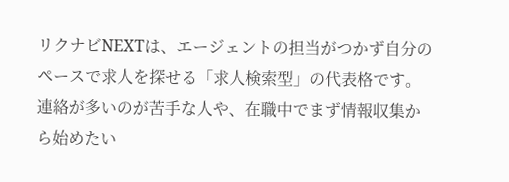リクナビNEXTは、エージェントの担当がつかず自分のペースで求人を探せる「求人検索型」の代表格です。連絡が多いのが苦手な人や、在職中でまず情報収集から始めたい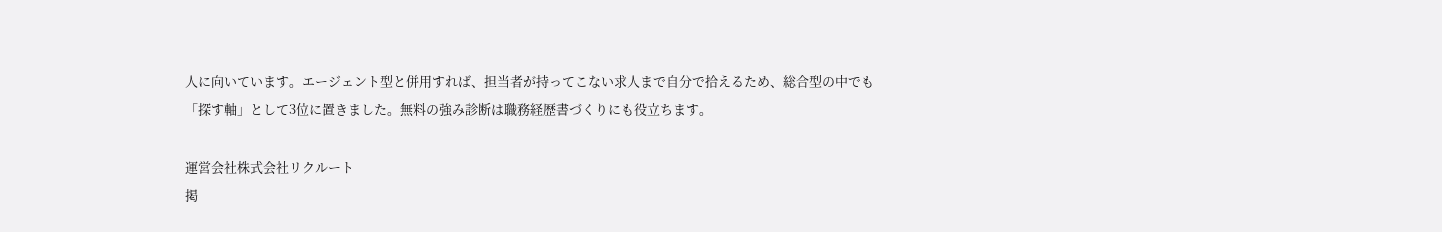人に向いています。エージェント型と併用すれば、担当者が持ってこない求人まで自分で拾えるため、総合型の中でも「探す軸」として3位に置きました。無料の強み診断は職務経歴書づくりにも役立ちます。

運営会社株式会社リクルート
掲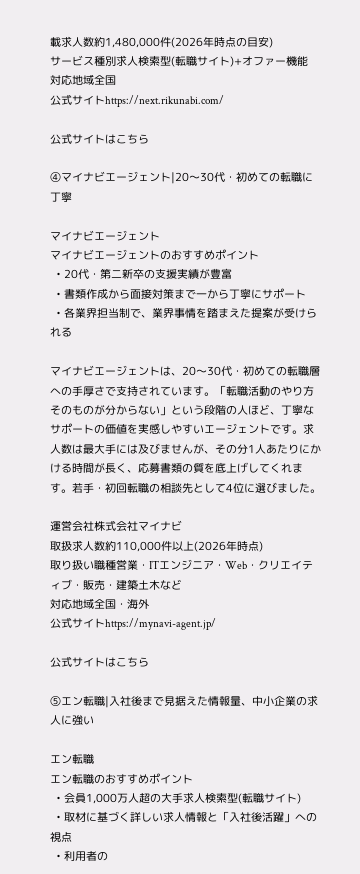載求人数約1,480,000件(2026年時点の目安)
サービス種別求人検索型(転職サイト)+オファー機能
対応地域全国
公式サイトhttps://next.rikunabi.com/

公式サイトはこちら

④マイナビエージェント|20〜30代・初めての転職に丁寧

マイナビエージェント
マイナビエージェントのおすすめポイント
  • 20代・第二新卒の支援実績が豊富
  • 書類作成から面接対策まで一から丁寧にサポート
  • 各業界担当制で、業界事情を踏まえた提案が受けられる

マイナビエージェントは、20〜30代・初めての転職層への手厚さで支持されています。「転職活動のやり方そのものが分からない」という段階の人ほど、丁寧なサポートの価値を実感しやすいエージェントです。求人数は最大手には及びませんが、その分1人あたりにかける時間が長く、応募書類の質を底上げしてくれます。若手・初回転職の相談先として4位に選びました。

運営会社株式会社マイナビ
取扱求人数約110,000件以上(2026年時点)
取り扱い職種営業・ITエンジニア・Web・クリエイティブ・販売・建築土木など
対応地域全国・海外
公式サイトhttps://mynavi-agent.jp/

公式サイトはこちら

⑤エン転職|入社後まで見据えた情報量、中小企業の求人に強い

エン転職
エン転職のおすすめポイント
  • 会員1,000万人超の大手求人検索型(転職サイト)
  • 取材に基づく詳しい求人情報と「入社後活躍」への視点
  • 利用者の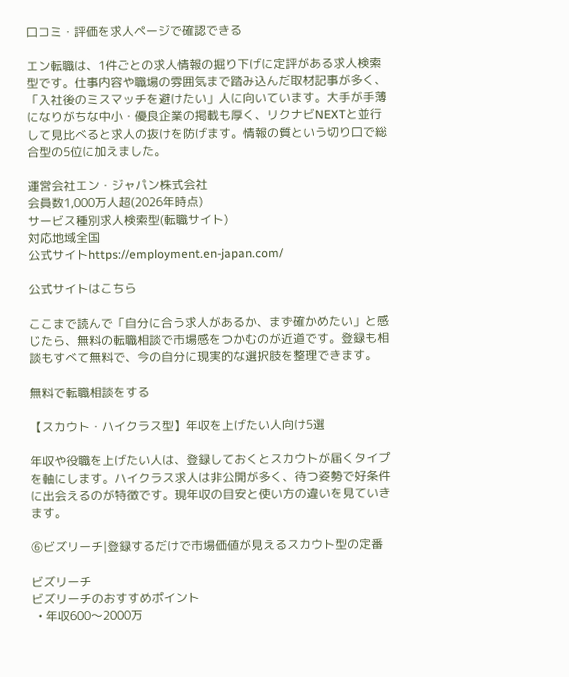口コミ・評価を求人ページで確認できる

エン転職は、1件ごとの求人情報の掘り下げに定評がある求人検索型です。仕事内容や職場の雰囲気まで踏み込んだ取材記事が多く、「入社後のミスマッチを避けたい」人に向いています。大手が手薄になりがちな中小・優良企業の掲載も厚く、リクナビNEXTと並行して見比べると求人の抜けを防げます。情報の質という切り口で総合型の5位に加えました。

運営会社エン・ジャパン株式会社
会員数1,000万人超(2026年時点)
サービス種別求人検索型(転職サイト)
対応地域全国
公式サイトhttps://employment.en-japan.com/

公式サイトはこちら

ここまで読んで「自分に合う求人があるか、まず確かめたい」と感じたら、無料の転職相談で市場感をつかむのが近道です。登録も相談もすべて無料で、今の自分に現実的な選択肢を整理できます。

無料で転職相談をする

【スカウト・ハイクラス型】年収を上げたい人向け5選

年収や役職を上げたい人は、登録しておくとスカウトが届くタイプを軸にします。ハイクラス求人は非公開が多く、待つ姿勢で好条件に出会えるのが特徴です。現年収の目安と使い方の違いを見ていきます。

⑥ビズリーチ|登録するだけで市場価値が見えるスカウト型の定番

ビズリーチ
ビズリーチのおすすめポイント
  • 年収600〜2000万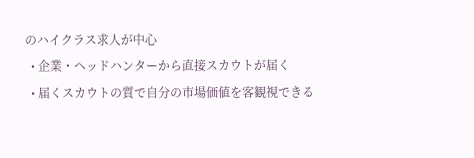のハイクラス求人が中心
  • 企業・ヘッドハンターから直接スカウトが届く
  • 届くスカウトの質で自分の市場価値を客観視できる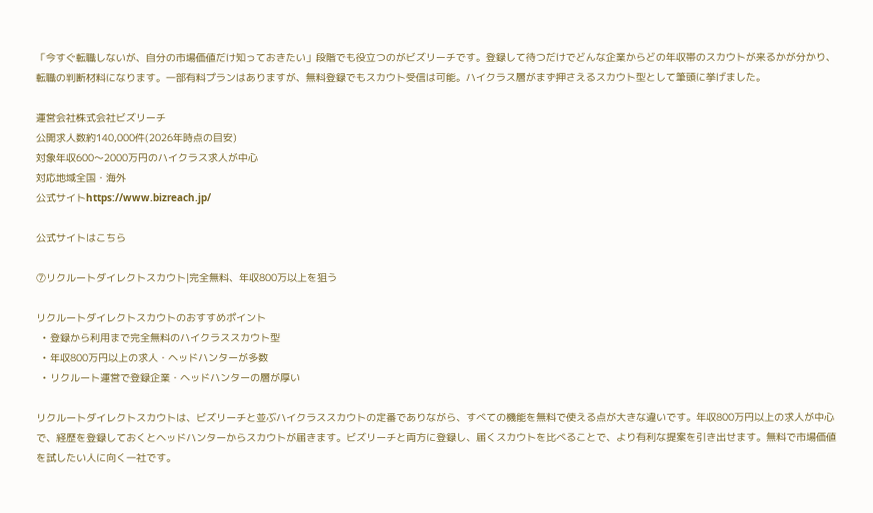「今すぐ転職しないが、自分の市場価値だけ知っておきたい」段階でも役立つのがビズリーチです。登録して待つだけでどんな企業からどの年収帯のスカウトが来るかが分かり、転職の判断材料になります。一部有料プランはありますが、無料登録でもスカウト受信は可能。ハイクラス層がまず押さえるスカウト型として筆頭に挙げました。

運営会社株式会社ビズリーチ
公開求人数約140,000件(2026年時点の目安)
対象年収600〜2000万円のハイクラス求人が中心
対応地域全国・海外
公式サイトhttps://www.bizreach.jp/

公式サイトはこちら

⑦リクルートダイレクトスカウト|完全無料、年収800万以上を狙う

リクルートダイレクトスカウトのおすすめポイント
  • 登録から利用まで完全無料のハイクラススカウト型
  • 年収800万円以上の求人・ヘッドハンターが多数
  • リクルート運営で登録企業・ヘッドハンターの層が厚い

リクルートダイレクトスカウトは、ビズリーチと並ぶハイクラススカウトの定番でありながら、すべての機能を無料で使える点が大きな違いです。年収800万円以上の求人が中心で、経歴を登録しておくとヘッドハンターからスカウトが届きます。ビズリーチと両方に登録し、届くスカウトを比べることで、より有利な提案を引き出せます。無料で市場価値を試したい人に向く一社です。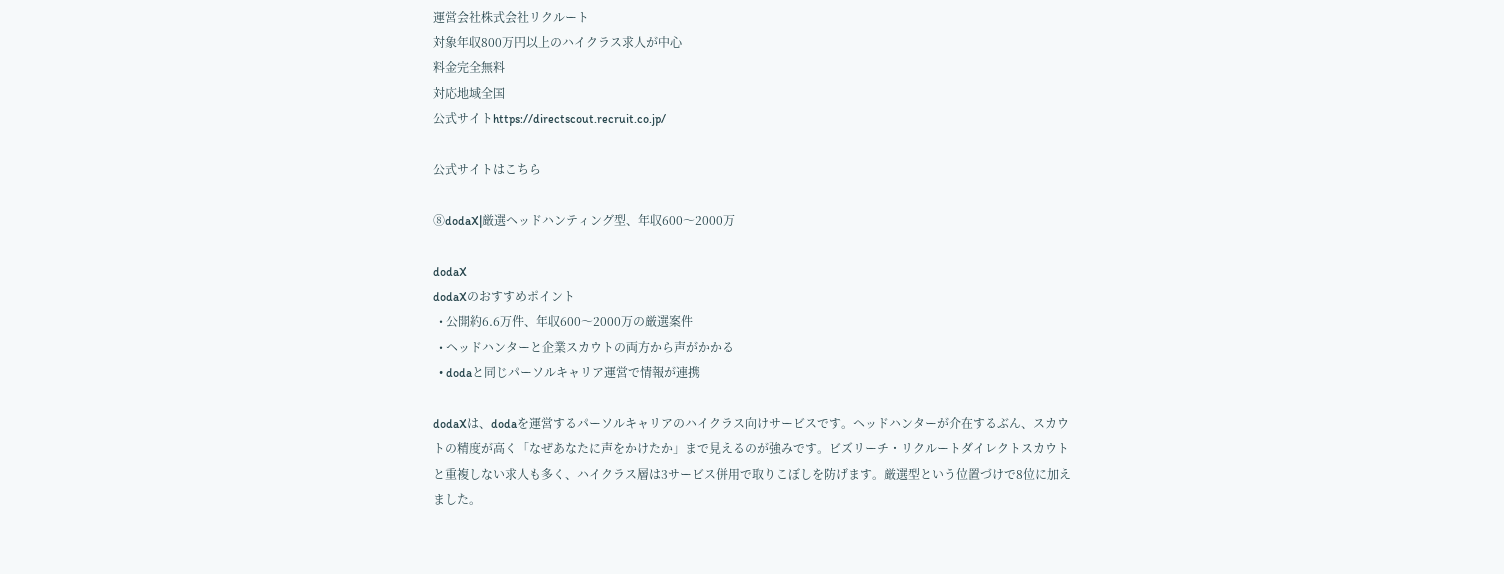運営会社株式会社リクルート
対象年収800万円以上のハイクラス求人が中心
料金完全無料
対応地域全国
公式サイトhttps://directscout.recruit.co.jp/

公式サイトはこちら

⑧dodaX|厳選ヘッドハンティング型、年収600〜2000万

dodaX
dodaXのおすすめポイント
  • 公開約6.6万件、年収600〜2000万の厳選案件
  • ヘッドハンターと企業スカウトの両方から声がかかる
  • dodaと同じパーソルキャリア運営で情報が連携

dodaXは、dodaを運営するパーソルキャリアのハイクラス向けサービスです。ヘッドハンターが介在するぶん、スカウトの精度が高く「なぜあなたに声をかけたか」まで見えるのが強みです。ビズリーチ・リクルートダイレクトスカウトと重複しない求人も多く、ハイクラス層は3サービス併用で取りこぼしを防げます。厳選型という位置づけで8位に加えました。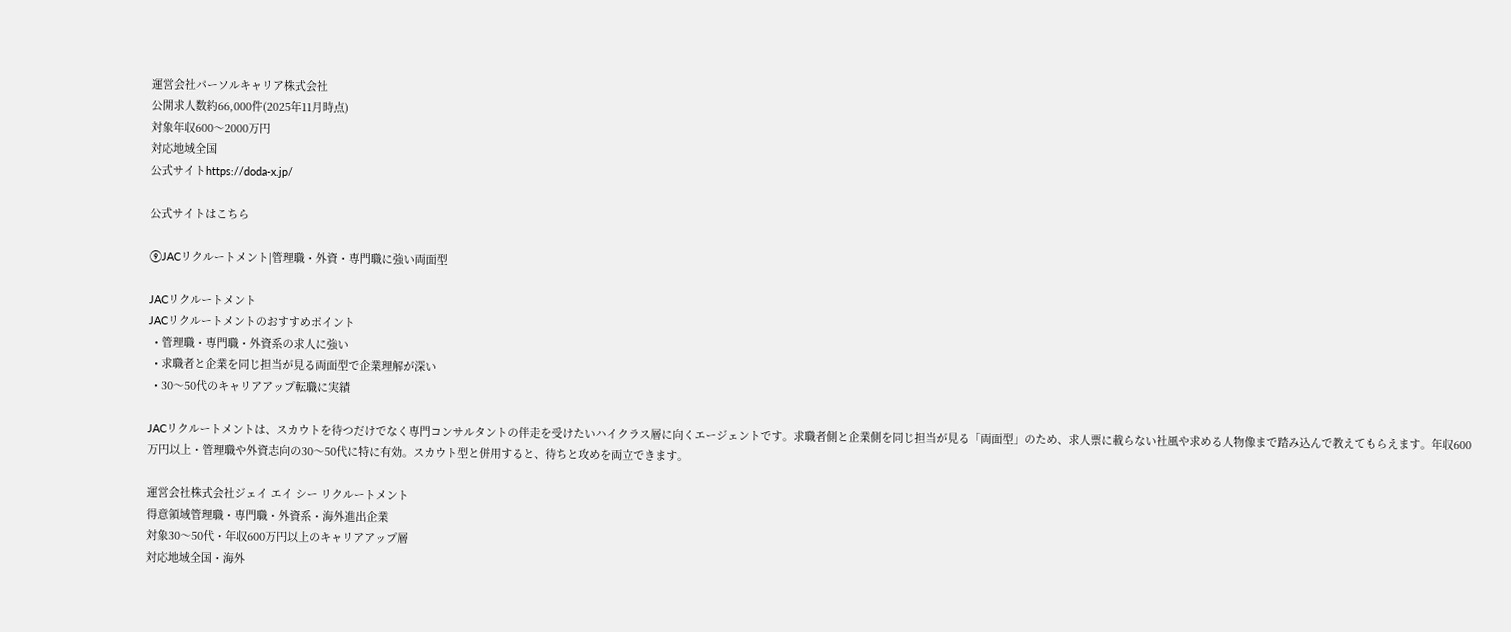運営会社パーソルキャリア株式会社
公開求人数約66,000件(2025年11月時点)
対象年収600〜2000万円
対応地域全国
公式サイトhttps://doda-x.jp/

公式サイトはこちら

⑨JACリクルートメント|管理職・外資・専門職に強い両面型

JACリクルートメント
JACリクルートメントのおすすめポイント
  • 管理職・専門職・外資系の求人に強い
  • 求職者と企業を同じ担当が見る両面型で企業理解が深い
  • 30〜50代のキャリアアップ転職に実績

JACリクルートメントは、スカウトを待つだけでなく専門コンサルタントの伴走を受けたいハイクラス層に向くエージェントです。求職者側と企業側を同じ担当が見る「両面型」のため、求人票に載らない社風や求める人物像まで踏み込んで教えてもらえます。年収600万円以上・管理職や外資志向の30〜50代に特に有効。スカウト型と併用すると、待ちと攻めを両立できます。

運営会社株式会社ジェイ エイ シー リクルートメント
得意領域管理職・専門職・外資系・海外進出企業
対象30〜50代・年収600万円以上のキャリアアップ層
対応地域全国・海外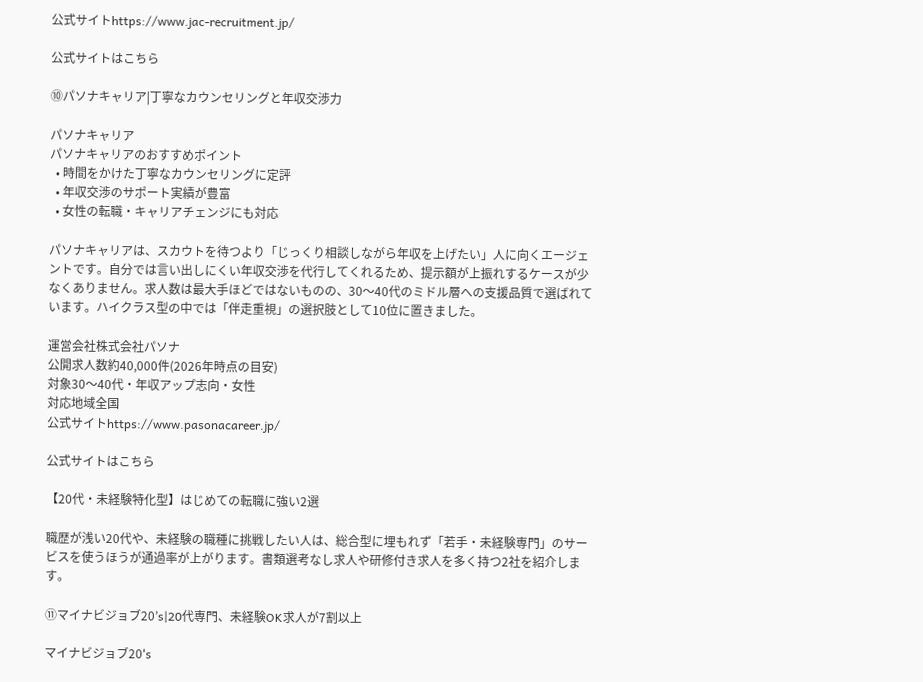公式サイトhttps://www.jac-recruitment.jp/

公式サイトはこちら

⑩パソナキャリア|丁寧なカウンセリングと年収交渉力

パソナキャリア
パソナキャリアのおすすめポイント
  • 時間をかけた丁寧なカウンセリングに定評
  • 年収交渉のサポート実績が豊富
  • 女性の転職・キャリアチェンジにも対応

パソナキャリアは、スカウトを待つより「じっくり相談しながら年収を上げたい」人に向くエージェントです。自分では言い出しにくい年収交渉を代行してくれるため、提示額が上振れするケースが少なくありません。求人数は最大手ほどではないものの、30〜40代のミドル層への支援品質で選ばれています。ハイクラス型の中では「伴走重視」の選択肢として10位に置きました。

運営会社株式会社パソナ
公開求人数約40,000件(2026年時点の目安)
対象30〜40代・年収アップ志向・女性
対応地域全国
公式サイトhttps://www.pasonacareer.jp/

公式サイトはこちら

【20代・未経験特化型】はじめての転職に強い2選

職歴が浅い20代や、未経験の職種に挑戦したい人は、総合型に埋もれず「若手・未経験専門」のサービスを使うほうが通過率が上がります。書類選考なし求人や研修付き求人を多く持つ2社を紹介します。

⑪マイナビジョブ20’s|20代専門、未経験OK求人が7割以上

マイナビジョブ20's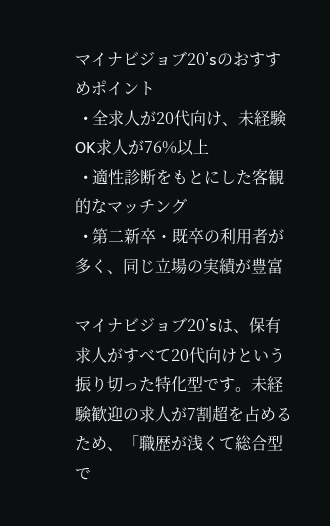マイナビジョブ20’sのおすすめポイント
  • 全求人が20代向け、未経験OK求人が76%以上
  • 適性診断をもとにした客観的なマッチング
  • 第二新卒・既卒の利用者が多く、同じ立場の実績が豊富

マイナビジョブ20’sは、保有求人がすべて20代向けという振り切った特化型です。未経験歓迎の求人が7割超を占めるため、「職歴が浅くて総合型で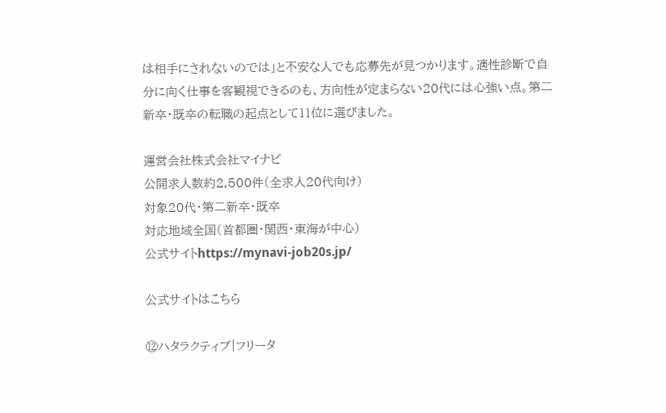は相手にされないのでは」と不安な人でも応募先が見つかります。適性診断で自分に向く仕事を客観視できるのも、方向性が定まらない20代には心強い点。第二新卒・既卒の転職の起点として11位に選びました。

運営会社株式会社マイナビ
公開求人数約2,500件(全求人20代向け)
対象20代・第二新卒・既卒
対応地域全国(首都圏・関西・東海が中心)
公式サイトhttps://mynavi-job20s.jp/

公式サイトはこちら

⑫ハタラクティブ|フリータ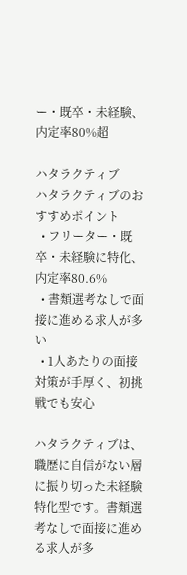ー・既卒・未経験、内定率80%超

ハタラクティブ
ハタラクティブのおすすめポイント
  • フリーター・既卒・未経験に特化、内定率80.6%
  • 書類選考なしで面接に進める求人が多い
  • 1人あたりの面接対策が手厚く、初挑戦でも安心

ハタラクティブは、職歴に自信がない層に振り切った未経験特化型です。書類選考なしで面接に進める求人が多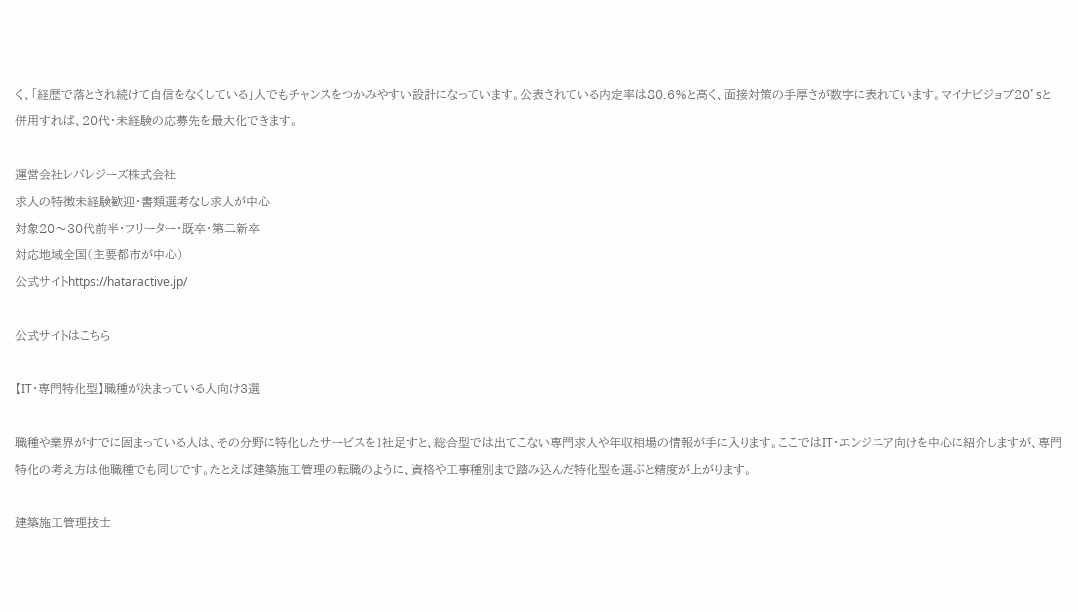く、「経歴で落とされ続けて自信をなくしている」人でもチャンスをつかみやすい設計になっています。公表されている内定率は80.6%と高く、面接対策の手厚さが数字に表れています。マイナビジョブ20’sと併用すれば、20代・未経験の応募先を最大化できます。

運営会社レバレジーズ株式会社
求人の特徴未経験歓迎・書類選考なし求人が中心
対象20〜30代前半・フリーター・既卒・第二新卒
対応地域全国(主要都市が中心)
公式サイトhttps://hataractive.jp/

公式サイトはこちら

【IT・専門特化型】職種が決まっている人向け3選

職種や業界がすでに固まっている人は、その分野に特化したサービスを1社足すと、総合型では出てこない専門求人や年収相場の情報が手に入ります。ここではIT・エンジニア向けを中心に紹介しますが、専門特化の考え方は他職種でも同じです。たとえば建築施工管理の転職のように、資格や工事種別まで踏み込んだ特化型を選ぶと精度が上がります。

建築施工管理技士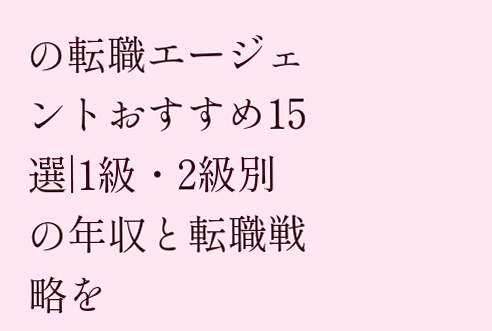の転職エージェントおすすめ15選|1級・2級別の年収と転職戦略を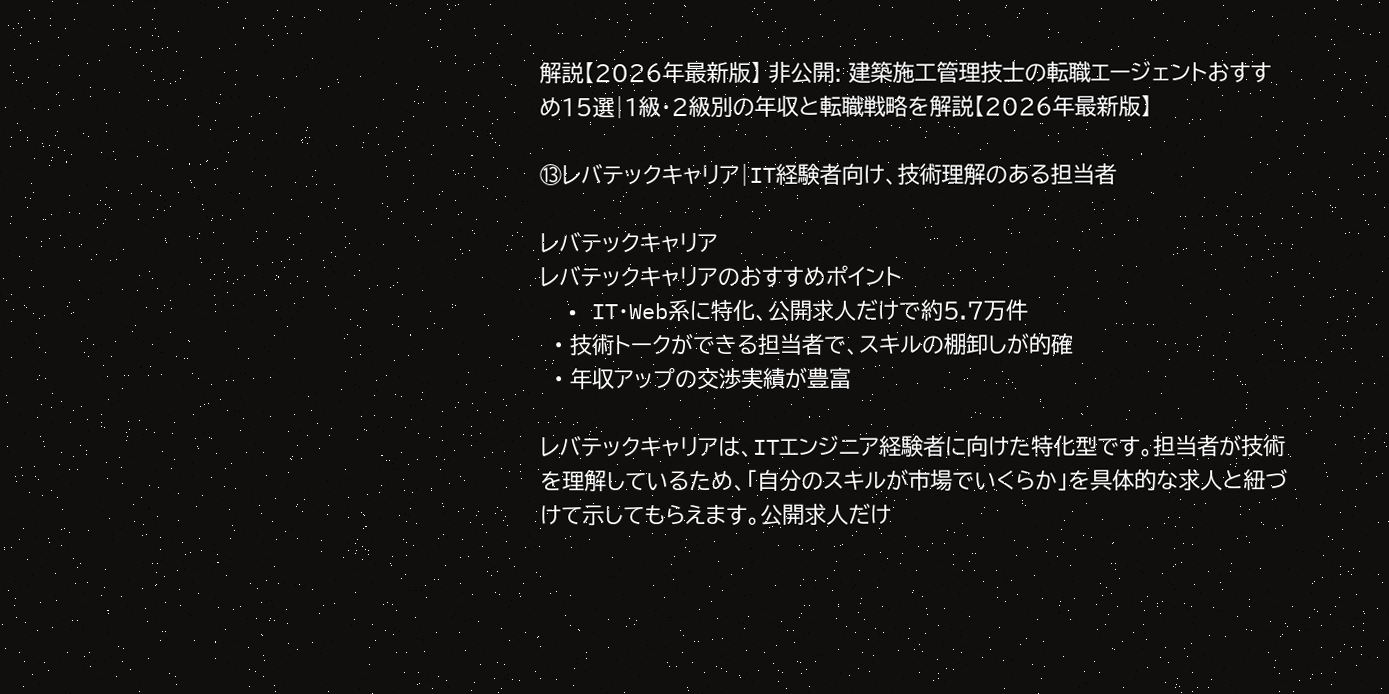解説【2026年最新版】 非公開: 建築施工管理技士の転職エージェントおすすめ15選|1級・2級別の年収と転職戦略を解説【2026年最新版】

⑬レバテックキャリア|IT経験者向け、技術理解のある担当者

レバテックキャリア
レバテックキャリアのおすすめポイント
  • IT・Web系に特化、公開求人だけで約5.7万件
  • 技術トークができる担当者で、スキルの棚卸しが的確
  • 年収アップの交渉実績が豊富

レバテックキャリアは、ITエンジニア経験者に向けた特化型です。担当者が技術を理解しているため、「自分のスキルが市場でいくらか」を具体的な求人と紐づけて示してもらえます。公開求人だけ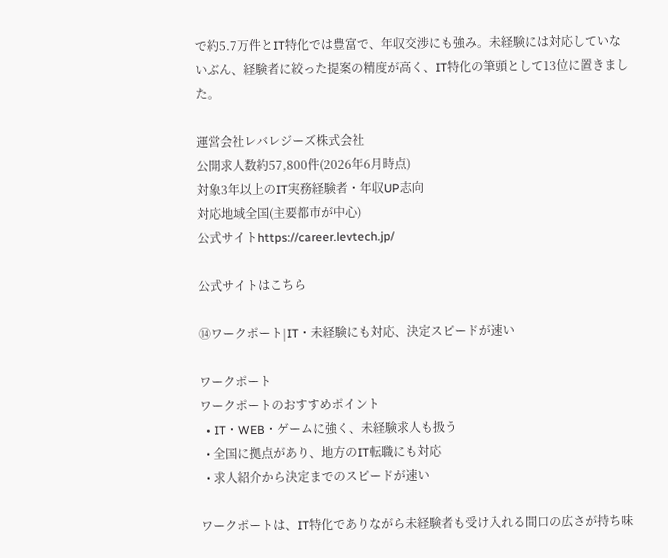で約5.7万件とIT特化では豊富で、年収交渉にも強み。未経験には対応していないぶん、経験者に絞った提案の精度が高く、IT特化の筆頭として13位に置きました。

運営会社レバレジーズ株式会社
公開求人数約57,800件(2026年6月時点)
対象3年以上のIT実務経験者・年収UP志向
対応地域全国(主要都市が中心)
公式サイトhttps://career.levtech.jp/

公式サイトはこちら

⑭ワークポート|IT・未経験にも対応、決定スピードが速い

ワークポート
ワークポートのおすすめポイント
  • IT・WEB・ゲームに強く、未経験求人も扱う
  • 全国に拠点があり、地方のIT転職にも対応
  • 求人紹介から決定までのスピードが速い

ワークポートは、IT特化でありながら未経験者も受け入れる間口の広さが持ち味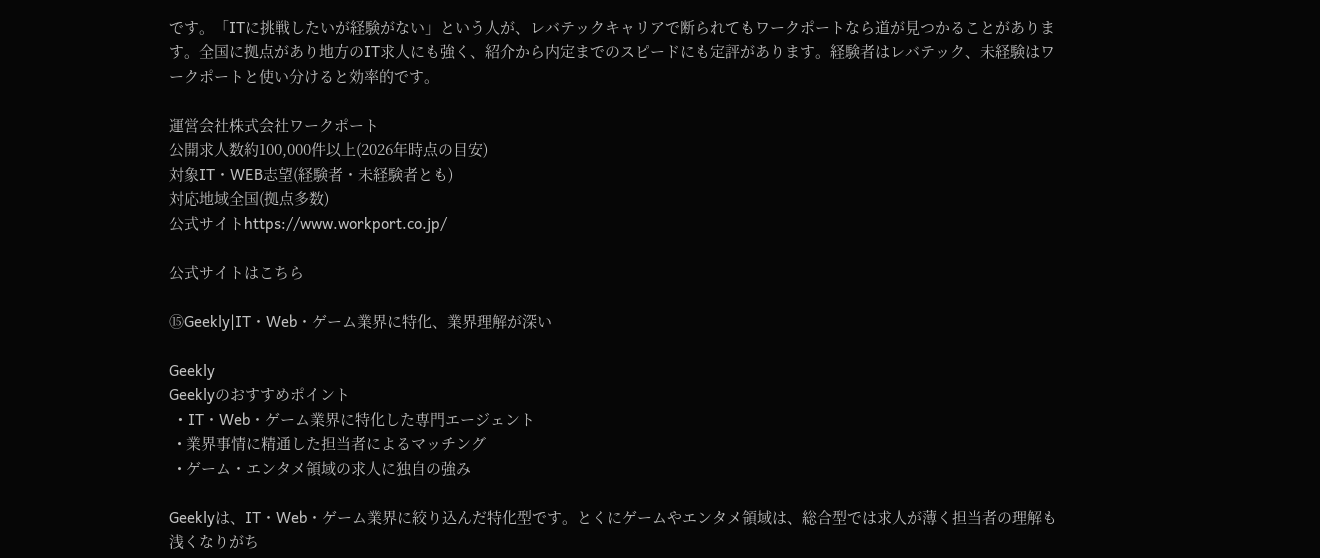です。「ITに挑戦したいが経験がない」という人が、レバテックキャリアで断られてもワークポートなら道が見つかることがあります。全国に拠点があり地方のIT求人にも強く、紹介から内定までのスピードにも定評があります。経験者はレバテック、未経験はワークポートと使い分けると効率的です。

運営会社株式会社ワークポート
公開求人数約100,000件以上(2026年時点の目安)
対象IT・WEB志望(経験者・未経験者とも)
対応地域全国(拠点多数)
公式サイトhttps://www.workport.co.jp/

公式サイトはこちら

⑮Geekly|IT・Web・ゲーム業界に特化、業界理解が深い

Geekly
Geeklyのおすすめポイント
  • IT・Web・ゲーム業界に特化した専門エージェント
  • 業界事情に精通した担当者によるマッチング
  • ゲーム・エンタメ領域の求人に独自の強み

Geeklyは、IT・Web・ゲーム業界に絞り込んだ特化型です。とくにゲームやエンタメ領域は、総合型では求人が薄く担当者の理解も浅くなりがち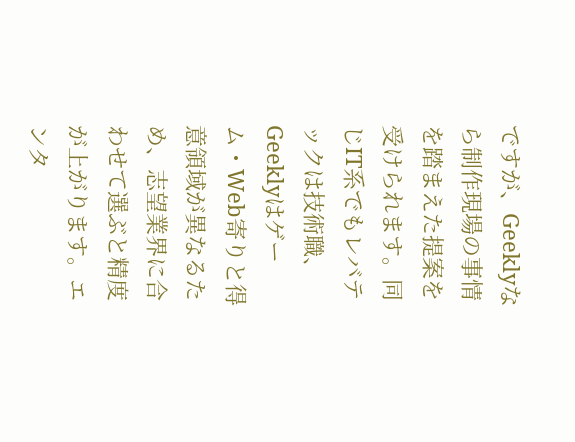ですが、Geeklyなら制作現場の事情を踏まえた提案を受けられます。同じIT系でもレバテックは技術職、Geeklyはゲーム・Web寄りと得意領域が異なるため、志望業界に合わせて選ぶと精度が上がります。エンタ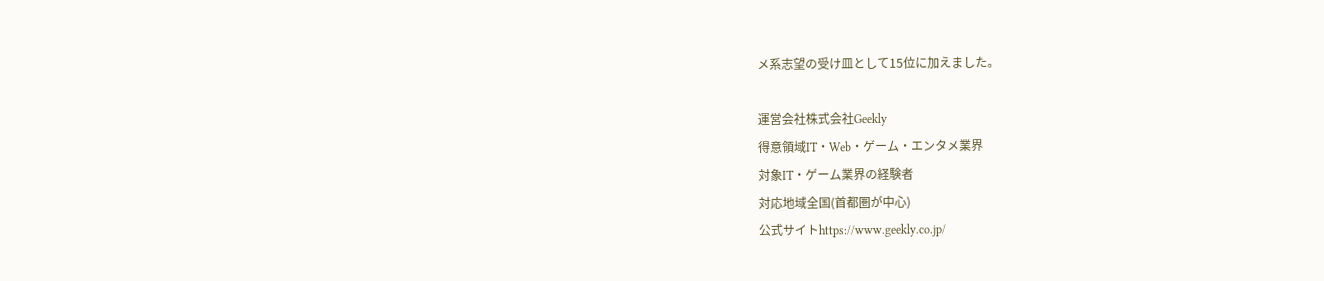メ系志望の受け皿として15位に加えました。

運営会社株式会社Geekly
得意領域IT・Web・ゲーム・エンタメ業界
対象IT・ゲーム業界の経験者
対応地域全国(首都圏が中心)
公式サイトhttps://www.geekly.co.jp/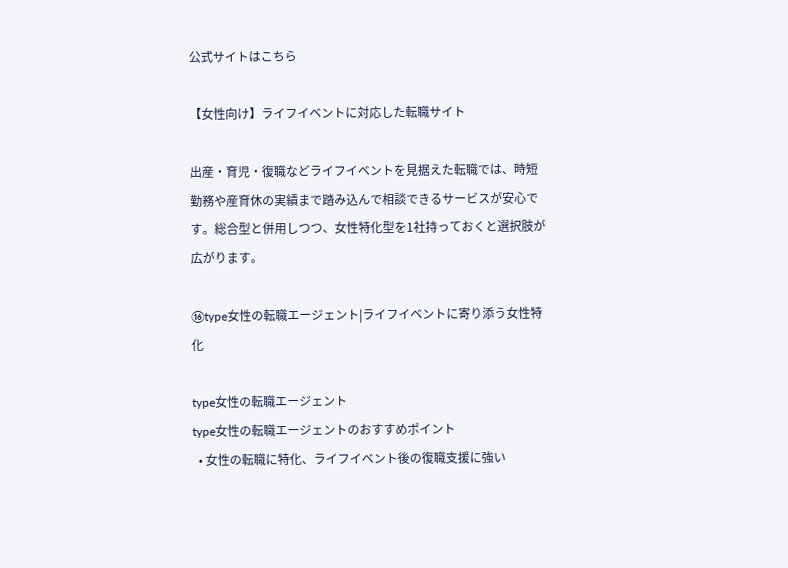公式サイトはこちら

【女性向け】ライフイベントに対応した転職サイト

出産・育児・復職などライフイベントを見据えた転職では、時短勤務や産育休の実績まで踏み込んで相談できるサービスが安心です。総合型と併用しつつ、女性特化型を1社持っておくと選択肢が広がります。

⑯type女性の転職エージェント|ライフイベントに寄り添う女性特化

type女性の転職エージェント
type女性の転職エージェントのおすすめポイント
  • 女性の転職に特化、ライフイベント後の復職支援に強い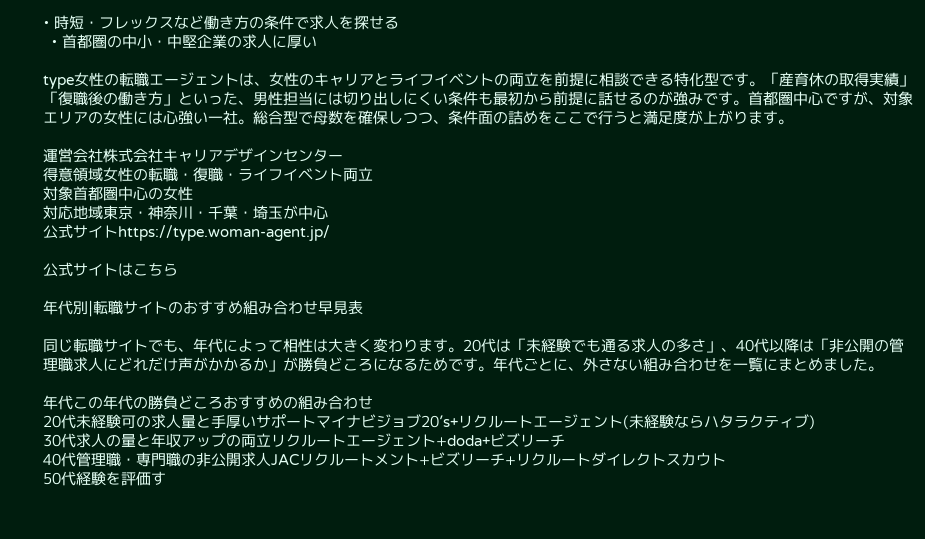• 時短・フレックスなど働き方の条件で求人を探せる
  • 首都圏の中小・中堅企業の求人に厚い

type女性の転職エージェントは、女性のキャリアとライフイベントの両立を前提に相談できる特化型です。「産育休の取得実績」「復職後の働き方」といった、男性担当には切り出しにくい条件も最初から前提に話せるのが強みです。首都圏中心ですが、対象エリアの女性には心強い一社。総合型で母数を確保しつつ、条件面の詰めをここで行うと満足度が上がります。

運営会社株式会社キャリアデザインセンター
得意領域女性の転職・復職・ライフイベント両立
対象首都圏中心の女性
対応地域東京・神奈川・千葉・埼玉が中心
公式サイトhttps://type.woman-agent.jp/

公式サイトはこちら

年代別|転職サイトのおすすめ組み合わせ早見表

同じ転職サイトでも、年代によって相性は大きく変わります。20代は「未経験でも通る求人の多さ」、40代以降は「非公開の管理職求人にどれだけ声がかかるか」が勝負どころになるためです。年代ごとに、外さない組み合わせを一覧にまとめました。

年代この年代の勝負どころおすすめの組み合わせ
20代未経験可の求人量と手厚いサポートマイナビジョブ20’s+リクルートエージェント(未経験ならハタラクティブ)
30代求人の量と年収アップの両立リクルートエージェント+doda+ビズリーチ
40代管理職・専門職の非公開求人JACリクルートメント+ビズリーチ+リクルートダイレクトスカウト
50代経験を評価す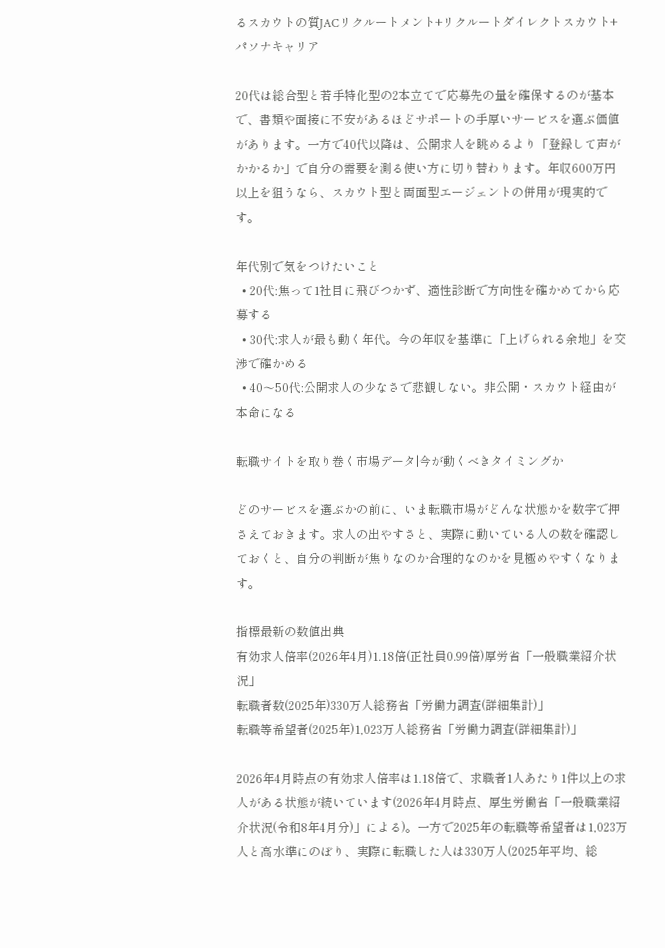るスカウトの質JACリクルートメント+リクルートダイレクトスカウト+パソナキャリア

20代は総合型と若手特化型の2本立てで応募先の量を確保するのが基本で、書類や面接に不安があるほどサポートの手厚いサービスを選ぶ価値があります。一方で40代以降は、公開求人を眺めるより「登録して声がかかるか」で自分の需要を測る使い方に切り替わります。年収600万円以上を狙うなら、スカウト型と両面型エージェントの併用が現実的です。

年代別で気をつけたいこと
  • 20代:焦って1社目に飛びつかず、適性診断で方向性を確かめてから応募する
  • 30代:求人が最も動く年代。今の年収を基準に「上げられる余地」を交渉で確かめる
  • 40〜50代:公開求人の少なさで悲観しない。非公開・スカウト経由が本命になる

転職サイトを取り巻く市場データ|今が動くべきタイミングか

どのサービスを選ぶかの前に、いま転職市場がどんな状態かを数字で押さえておきます。求人の出やすさと、実際に動いている人の数を確認しておくと、自分の判断が焦りなのか合理的なのかを見極めやすくなります。

指標最新の数値出典
有効求人倍率(2026年4月)1.18倍(正社員0.99倍)厚労省「一般職業紹介状況」
転職者数(2025年)330万人総務省「労働力調査(詳細集計)」
転職等希望者(2025年)1,023万人総務省「労働力調査(詳細集計)」

2026年4月時点の有効求人倍率は1.18倍で、求職者1人あたり1件以上の求人がある状態が続いています(2026年4月時点、厚生労働省「一般職業紹介状況(令和8年4月分)」による)。一方で2025年の転職等希望者は1,023万人と高水準にのぼり、実際に転職した人は330万人(2025年平均、総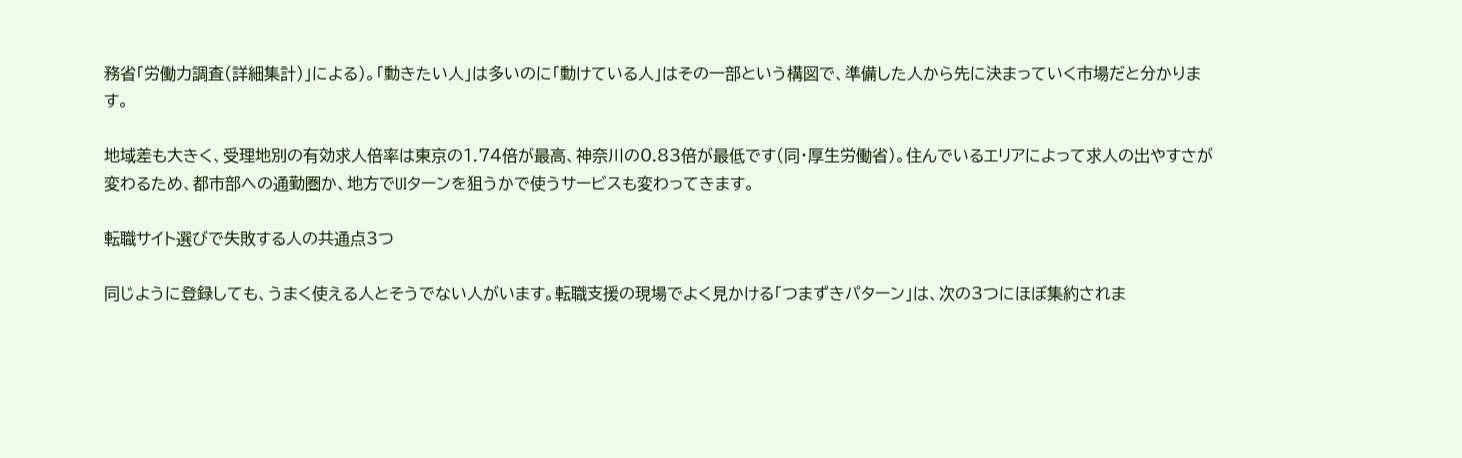務省「労働力調査(詳細集計)」による)。「動きたい人」は多いのに「動けている人」はその一部という構図で、準備した人から先に決まっていく市場だと分かります。

地域差も大きく、受理地別の有効求人倍率は東京の1.74倍が最高、神奈川の0.83倍が最低です(同・厚生労働省)。住んでいるエリアによって求人の出やすさが変わるため、都市部への通勤圏か、地方でUIターンを狙うかで使うサービスも変わってきます。

転職サイト選びで失敗する人の共通点3つ

同じように登録しても、うまく使える人とそうでない人がいます。転職支援の現場でよく見かける「つまずきパターン」は、次の3つにほぼ集約されま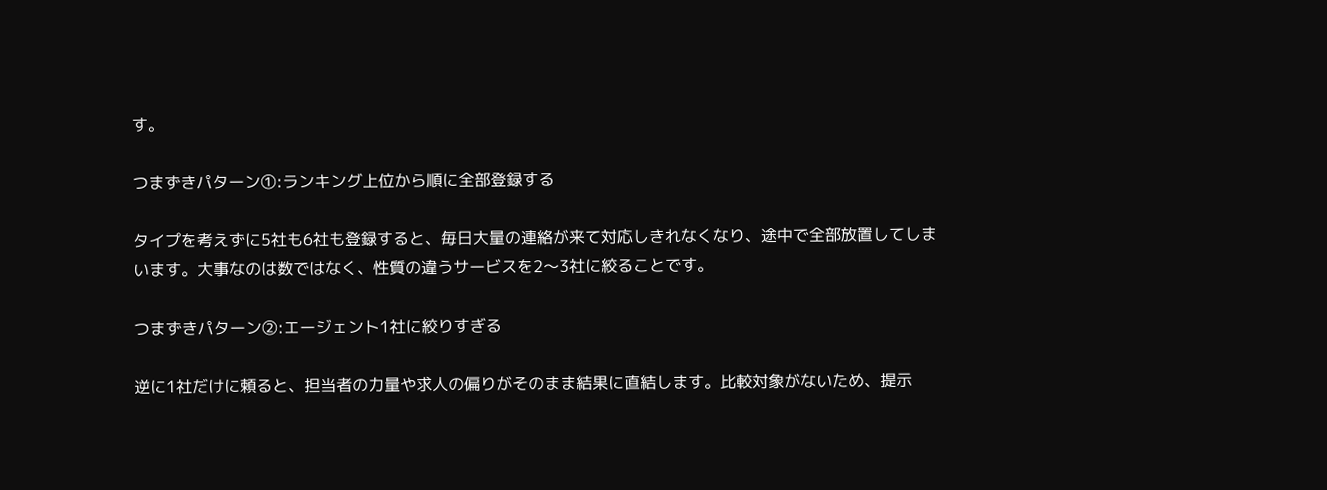す。

つまずきパターン①:ランキング上位から順に全部登録する

タイプを考えずに5社も6社も登録すると、毎日大量の連絡が来て対応しきれなくなり、途中で全部放置してしまいます。大事なのは数ではなく、性質の違うサービスを2〜3社に絞ることです。

つまずきパターン②:エージェント1社に絞りすぎる

逆に1社だけに頼ると、担当者の力量や求人の偏りがそのまま結果に直結します。比較対象がないため、提示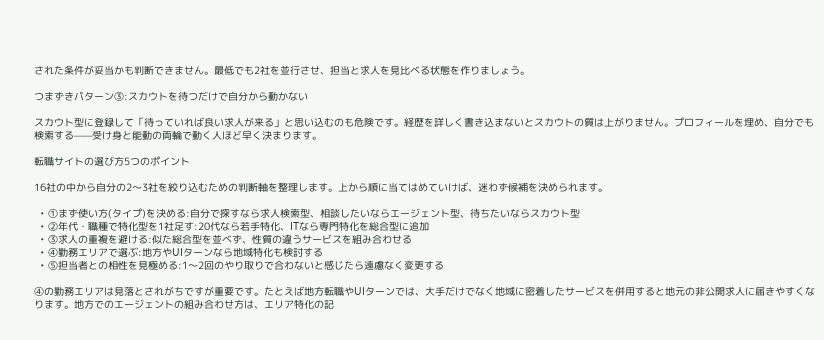された条件が妥当かも判断できません。最低でも2社を並行させ、担当と求人を見比べる状態を作りましょう。

つまずきパターン③:スカウトを待つだけで自分から動かない

スカウト型に登録して「待っていれば良い求人が来る」と思い込むのも危険です。経歴を詳しく書き込まないとスカウトの質は上がりません。プロフィールを埋め、自分でも検索する——受け身と能動の両輪で動く人ほど早く決まります。

転職サイトの選び方5つのポイント

16社の中から自分の2〜3社を絞り込むための判断軸を整理します。上から順に当てはめていけば、迷わず候補を決められます。

  • ①まず使い方(タイプ)を決める:自分で探すなら求人検索型、相談したいならエージェント型、待ちたいならスカウト型
  • ②年代・職種で特化型を1社足す:20代なら若手特化、ITなら専門特化を総合型に追加
  • ③求人の重複を避ける:似た総合型を並べず、性質の違うサービスを組み合わせる
  • ④勤務エリアで選ぶ:地方やUIターンなら地域特化も検討する
  • ⑤担当者との相性を見極める:1〜2回のやり取りで合わないと感じたら遠慮なく変更する

④の勤務エリアは見落とされがちですが重要です。たとえば地方転職やUIターンでは、大手だけでなく地域に密着したサービスを併用すると地元の非公開求人に届きやすくなります。地方でのエージェントの組み合わせ方は、エリア特化の記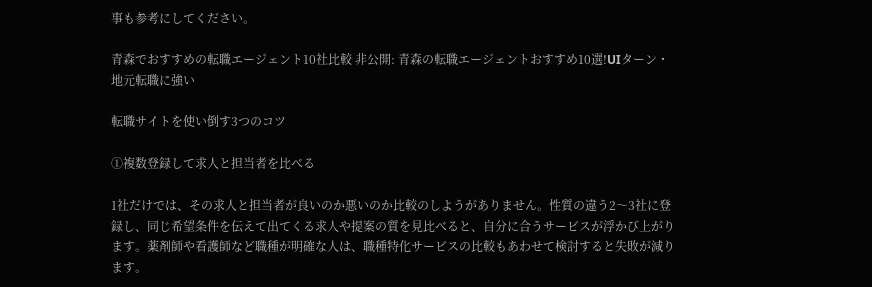事も参考にしてください。

青森でおすすめの転職エージェント10社比較 非公開: 青森の転職エージェントおすすめ10選!UIターン・地元転職に強い

転職サイトを使い倒す3つのコツ

①複数登録して求人と担当者を比べる

1社だけでは、その求人と担当者が良いのか悪いのか比較のしようがありません。性質の違う2〜3社に登録し、同じ希望条件を伝えて出てくる求人や提案の質を見比べると、自分に合うサービスが浮かび上がります。薬剤師や看護師など職種が明確な人は、職種特化サービスの比較もあわせて検討すると失敗が減ります。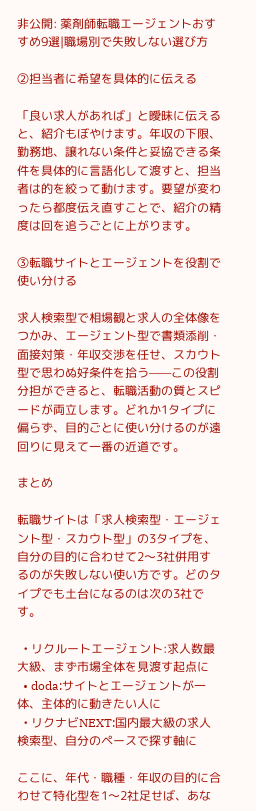非公開: 薬剤師転職エージェントおすすめ9選|職場別で失敗しない選び方

②担当者に希望を具体的に伝える

「良い求人があれば」と曖昧に伝えると、紹介もぼやけます。年収の下限、勤務地、譲れない条件と妥協できる条件を具体的に言語化して渡すと、担当者は的を絞って動けます。要望が変わったら都度伝え直すことで、紹介の精度は回を追うごとに上がります。

③転職サイトとエージェントを役割で使い分ける

求人検索型で相場観と求人の全体像をつかみ、エージェント型で書類添削・面接対策・年収交渉を任せ、スカウト型で思わぬ好条件を拾う——この役割分担ができると、転職活動の質とスピードが両立します。どれか1タイプに偏らず、目的ごとに使い分けるのが遠回りに見えて一番の近道です。

まとめ

転職サイトは「求人検索型・エージェント型・スカウト型」の3タイプを、自分の目的に合わせて2〜3社併用するのが失敗しない使い方です。どのタイプでも土台になるのは次の3社です。

  • リクルートエージェント:求人数最大級、まず市場全体を見渡す起点に
  • doda:サイトとエージェントが一体、主体的に動きたい人に
  • リクナビNEXT:国内最大級の求人検索型、自分のペースで探す軸に

ここに、年代・職種・年収の目的に合わせて特化型を1〜2社足せば、あな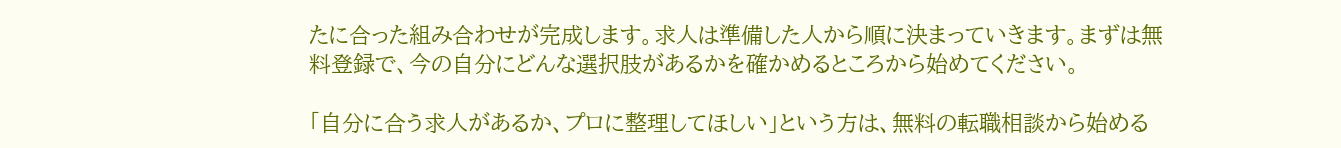たに合った組み合わせが完成します。求人は準備した人から順に決まっていきます。まずは無料登録で、今の自分にどんな選択肢があるかを確かめるところから始めてください。

「自分に合う求人があるか、プロに整理してほしい」という方は、無料の転職相談から始める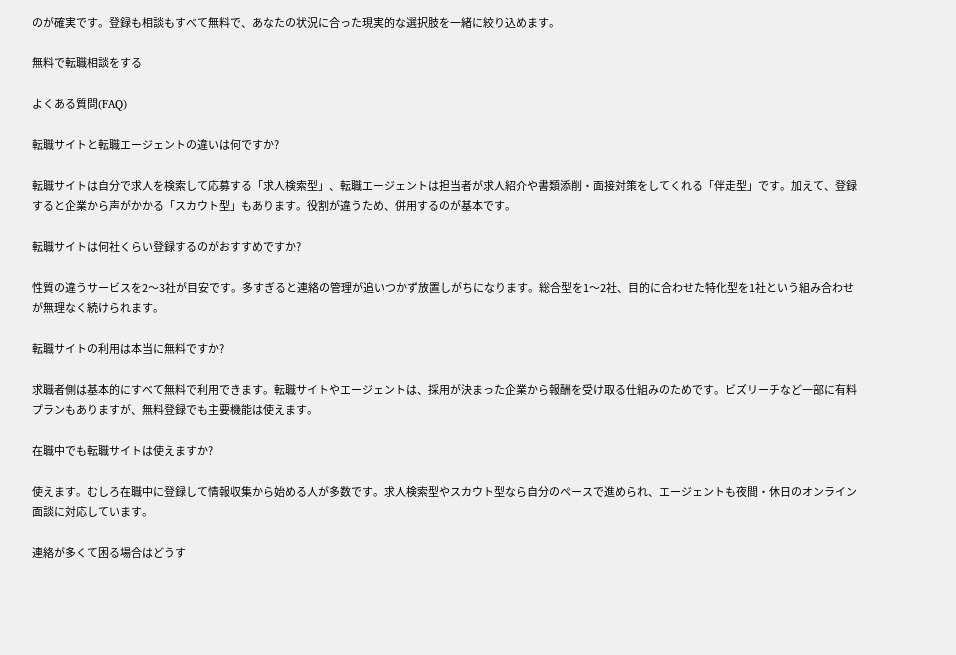のが確実です。登録も相談もすべて無料で、あなたの状況に合った現実的な選択肢を一緒に絞り込めます。

無料で転職相談をする

よくある質問(FAQ)

転職サイトと転職エージェントの違いは何ですか?

転職サイトは自分で求人を検索して応募する「求人検索型」、転職エージェントは担当者が求人紹介や書類添削・面接対策をしてくれる「伴走型」です。加えて、登録すると企業から声がかかる「スカウト型」もあります。役割が違うため、併用するのが基本です。

転職サイトは何社くらい登録するのがおすすめですか?

性質の違うサービスを2〜3社が目安です。多すぎると連絡の管理が追いつかず放置しがちになります。総合型を1〜2社、目的に合わせた特化型を1社という組み合わせが無理なく続けられます。

転職サイトの利用は本当に無料ですか?

求職者側は基本的にすべて無料で利用できます。転職サイトやエージェントは、採用が決まった企業から報酬を受け取る仕組みのためです。ビズリーチなど一部に有料プランもありますが、無料登録でも主要機能は使えます。

在職中でも転職サイトは使えますか?

使えます。むしろ在職中に登録して情報収集から始める人が多数です。求人検索型やスカウト型なら自分のペースで進められ、エージェントも夜間・休日のオンライン面談に対応しています。

連絡が多くて困る場合はどうす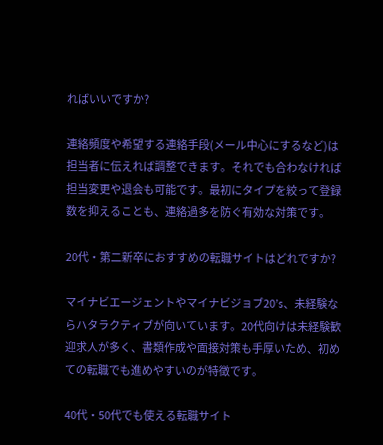ればいいですか?

連絡頻度や希望する連絡手段(メール中心にするなど)は担当者に伝えれば調整できます。それでも合わなければ担当変更や退会も可能です。最初にタイプを絞って登録数を抑えることも、連絡過多を防ぐ有効な対策です。

20代・第二新卒におすすめの転職サイトはどれですか?

マイナビエージェントやマイナビジョブ20’s、未経験ならハタラクティブが向いています。20代向けは未経験歓迎求人が多く、書類作成や面接対策も手厚いため、初めての転職でも進めやすいのが特徴です。

40代・50代でも使える転職サイト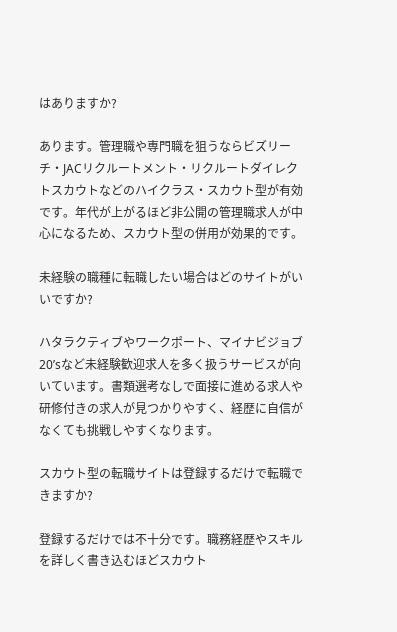はありますか?

あります。管理職や専門職を狙うならビズリーチ・JACリクルートメント・リクルートダイレクトスカウトなどのハイクラス・スカウト型が有効です。年代が上がるほど非公開の管理職求人が中心になるため、スカウト型の併用が効果的です。

未経験の職種に転職したい場合はどのサイトがいいですか?

ハタラクティブやワークポート、マイナビジョブ20’sなど未経験歓迎求人を多く扱うサービスが向いています。書類選考なしで面接に進める求人や研修付きの求人が見つかりやすく、経歴に自信がなくても挑戦しやすくなります。

スカウト型の転職サイトは登録するだけで転職できますか?

登録するだけでは不十分です。職務経歴やスキルを詳しく書き込むほどスカウト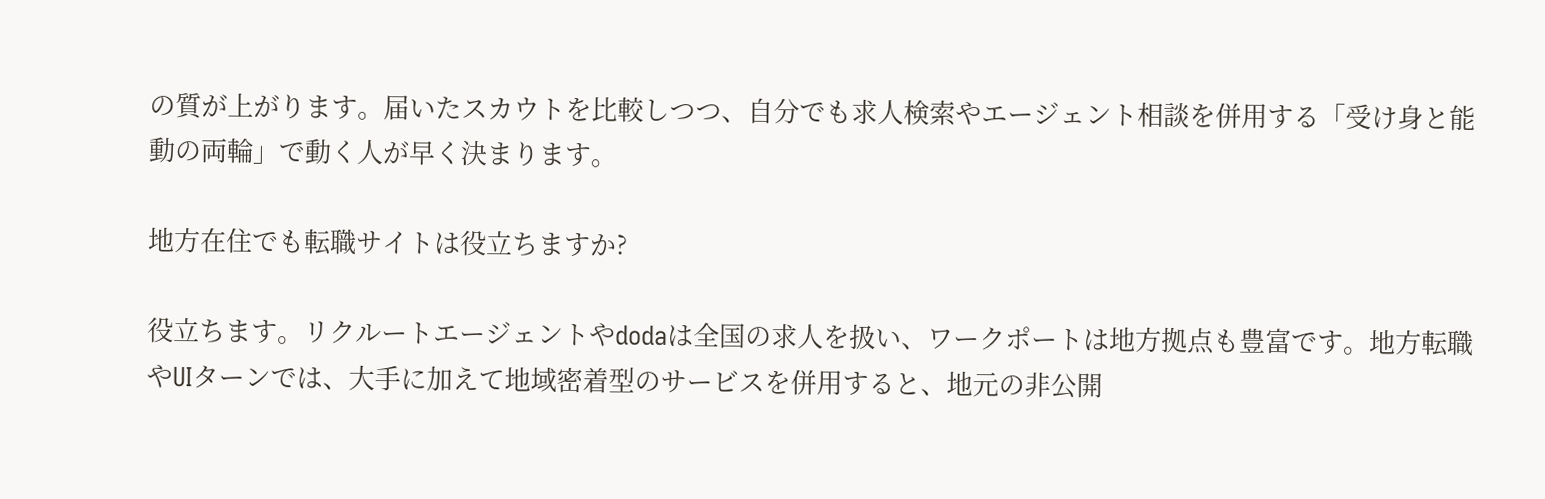の質が上がります。届いたスカウトを比較しつつ、自分でも求人検索やエージェント相談を併用する「受け身と能動の両輪」で動く人が早く決まります。

地方在住でも転職サイトは役立ちますか?

役立ちます。リクルートエージェントやdodaは全国の求人を扱い、ワークポートは地方拠点も豊富です。地方転職やUIターンでは、大手に加えて地域密着型のサービスを併用すると、地元の非公開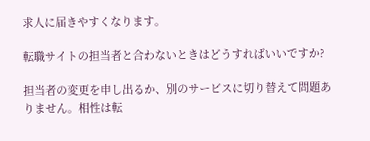求人に届きやすくなります。

転職サイトの担当者と合わないときはどうすればいいですか?

担当者の変更を申し出るか、別のサービスに切り替えて問題ありません。相性は転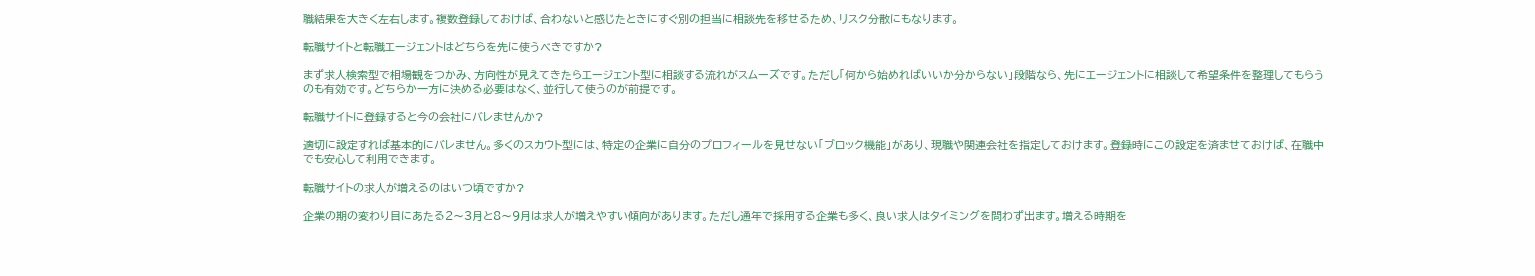職結果を大きく左右します。複数登録しておけば、合わないと感じたときにすぐ別の担当に相談先を移せるため、リスク分散にもなります。

転職サイトと転職エージェントはどちらを先に使うべきですか?

まず求人検索型で相場観をつかみ、方向性が見えてきたらエージェント型に相談する流れがスムーズです。ただし「何から始めればいいか分からない」段階なら、先にエージェントに相談して希望条件を整理してもらうのも有効です。どちらか一方に決める必要はなく、並行して使うのが前提です。

転職サイトに登録すると今の会社にバレませんか?

適切に設定すれば基本的にバレません。多くのスカウト型には、特定の企業に自分のプロフィールを見せない「ブロック機能」があり、現職や関連会社を指定しておけます。登録時にこの設定を済ませておけば、在職中でも安心して利用できます。

転職サイトの求人が増えるのはいつ頃ですか?

企業の期の変わり目にあたる2〜3月と8〜9月は求人が増えやすい傾向があります。ただし通年で採用する企業も多く、良い求人はタイミングを問わず出ます。増える時期を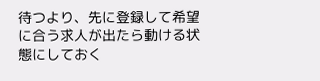待つより、先に登録して希望に合う求人が出たら動ける状態にしておく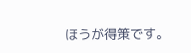ほうが得策です。